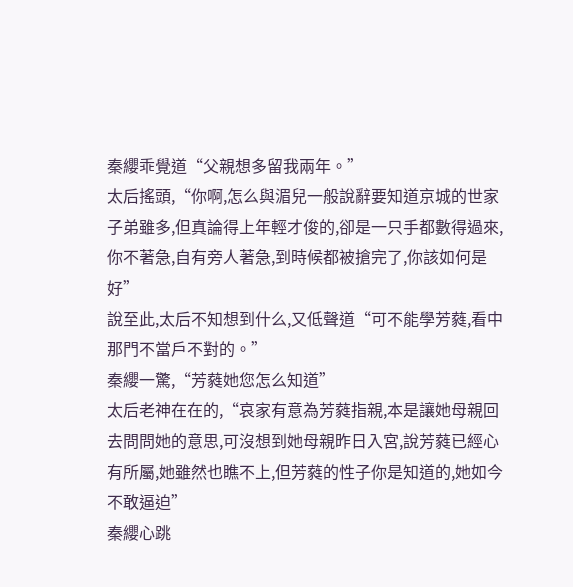秦纓乖覺道“父親想多留我兩年。”
太后搖頭,“你啊,怎么與湄兒一般說辭要知道京城的世家子弟雖多,但真論得上年輕才俊的,卻是一只手都數得過來,你不著急,自有旁人著急,到時候都被搶完了,你該如何是好”
說至此,太后不知想到什么,又低聲道“可不能學芳蕤,看中那門不當戶不對的。”
秦纓一驚,“芳蕤她您怎么知道”
太后老神在在的,“哀家有意為芳蕤指親,本是讓她母親回去問問她的意思,可沒想到她母親昨日入宮,說芳蕤已經心有所屬,她雖然也瞧不上,但芳蕤的性子你是知道的,她如今不敢逼迫”
秦纓心跳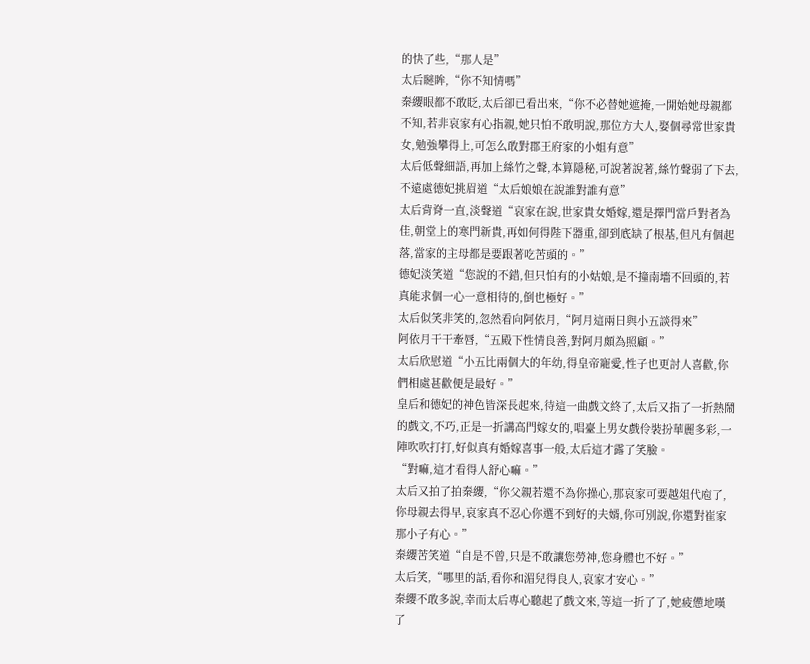的快了些,“那人是”
太后瞇眸,“你不知情嗎”
秦纓眼都不敢眨,太后卻已看出來,“你不必替她遮掩,一開始她母親都不知,若非哀家有心指親,她只怕不敢明說,那位方大人,娶個尋常世家貴女,勉強攀得上,可怎么敢對郡王府家的小姐有意”
太后低聲細語,再加上絲竹之聲,本算隱秘,可說著說著,絲竹聲弱了下去,不遠處德妃挑眉道“太后娘娘在說誰對誰有意”
太后背脊一直,淡聲道“哀家在說,世家貴女婚嫁,還是擇門當戶對者為佳,朝堂上的寒門新貴,再如何得陛下器重,卻到底缺了根基,但凡有個起落,當家的主母都是要跟著吃苦頭的。”
德妃淡笑道“您說的不錯,但只怕有的小姑娘,是不撞南墻不回頭的,若真能求個一心一意相待的,倒也極好。”
太后似笑非笑的,忽然看向阿依月,“阿月這兩日與小五談得來”
阿依月干干牽唇,“五殿下性情良善,對阿月頗為照顧。”
太后欣慰道“小五比兩個大的年幼,得皇帝寵愛,性子也更討人喜歡,你們相處甚歡便是最好。”
皇后和德妃的神色皆深長起來,待這一曲戲文終了,太后又指了一折熱鬧的戲文,不巧,正是一折講高門嫁女的,唱臺上男女戲伶裝扮華麗多彩,一陣吹吹打打,好似真有婚嫁喜事一般,太后這才露了笑臉。
“對嘛,這才看得人舒心嘛。”
太后又拍了拍秦纓,“你父親若還不為你操心,那哀家可要越俎代庖了,你母親去得早,哀家真不忍心你選不到好的夫婿,你可別說,你還對崔家那小子有心。”
秦纓苦笑道“自是不曾,只是不敢讓您勞神,您身體也不好。”
太后笑,“哪里的話,看你和湄兒得良人,哀家才安心。”
秦纓不敢多說,幸而太后專心聽起了戲文來,等這一折了了,她疲憊地嘆了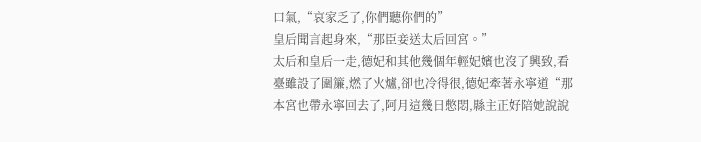口氣,“哀家乏了,你們聽你們的”
皇后聞言起身來,“那臣妾送太后回宮。”
太后和皇后一走,德妃和其他幾個年輕妃嬪也沒了興致,看臺雖設了圍簾,燃了火爐,卻也冷得很,德妃牽著永寧道“那本宮也帶永寧回去了,阿月這幾日憋悶,縣主正好陪她說說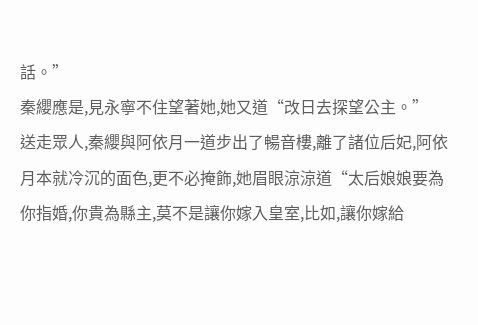話。”
秦纓應是,見永寧不住望著她,她又道“改日去探望公主。”
送走眾人,秦纓與阿依月一道步出了暢音樓,離了諸位后妃,阿依月本就冷沉的面色,更不必掩飾,她眉眼涼涼道“太后娘娘要為你指婚,你貴為縣主,莫不是讓你嫁入皇室,比如,讓你嫁給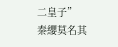二皇子”
秦纓莫名其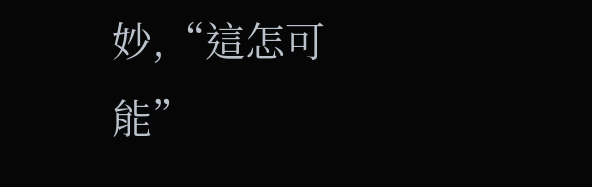妙,“這怎可能”